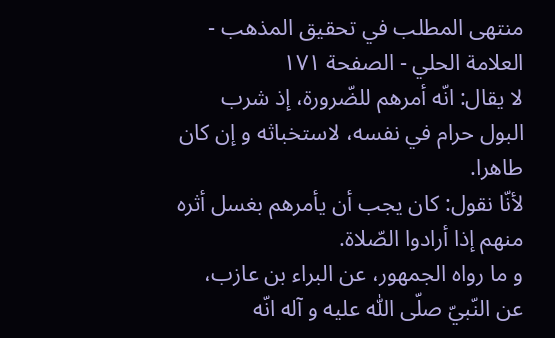منتهى المطلب في تحقيق المذهب - العلامة الحلي - الصفحة ١٧١
لا يقال: انّه أمرهم للضّرورة، إذ شرب البول حرام في نفسه، لاستخباثه و إن كان طاهرا.
لأنّا نقول: كان يجب أن يأمرهم بغسل أثره منهم إذا أرادوا الصّلاة.
و ما رواه الجمهور، عن البراء بن عازب، عن النّبيّ صلّى اللّٰه عليه و آله انّه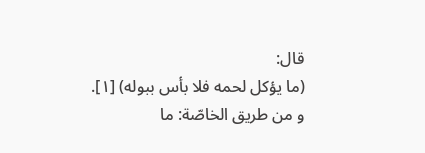قال:
(ما يؤكل لحمه فلا بأس ببوله) [١].
و من طريق الخاصّة: ما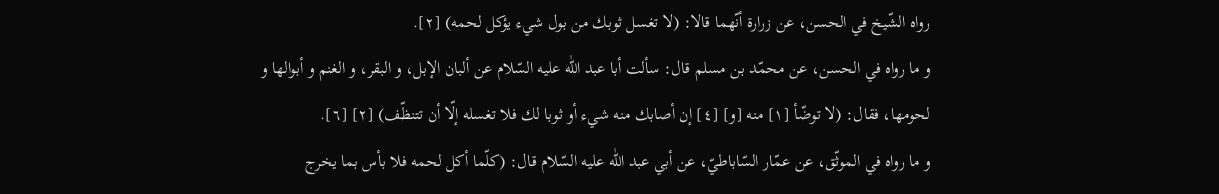رواه الشّيخ في الحسن، عن زرارة أنّهما قالا: (لا تغسل ثوبك من بول شيء يؤكل لحمه) [٢].
و ما رواه في الحسن، عن محمّد بن مسلم قال: سألت أبا عبد اللّٰه عليه السّلام عن ألبان الإبل، و البقر، و الغنم و أبوالها و لحومها، فقال: (لا توضّأ [١] منه [و] [٤] إن أصابك منه شيء أو ثوبا لك فلا تغسله إلّا أن تتنظّف) [٢] [٦].
و ما رواه في الموثّق، عن عمّار السّاباطيّ، عن أبي عبد اللّٰه عليه السّلام قال: (كلّما أكل لحمه فلا بأس بما يخرج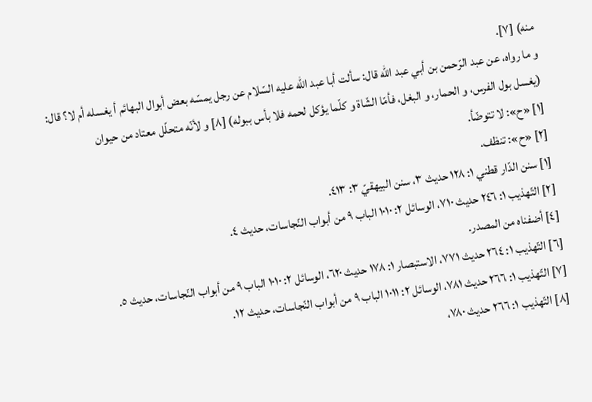منه) [٧].
و ما رواه، عن عبد الرّحمن بن أبي عبد اللّٰه قال: سألت أبا عبد اللّٰه عليه السّلام عن رجل يمسّه بعض أبوال البهائم أ يغسله أم لا؟ قال: (يغسل بول الفرس، و الحمار، و البغل، فأمّا الشّاة و كلّما يؤكل لحمه فلا بأس ببوله) [٨] و لأنّه متحلّل معتاد من حيوان
[١] «ح»: لا تتوضّأ.
[٢] «ح»: تنظف.
[١] سنن الدّار قطني ١: ١٢٨ حديث ٣، سنن البيهقيّ ٣: ٤١٣.
[٢] التّهذيب ١: ٢٤٦ حديث ٧١٠، الوسائل ٢: ١٠١٠ الباب ٩ من أبواب النّجاسات، حديث ٤.
[٤] أضفناه من المصدر.
[٦] التّهذيب ١: ٢٦٤ حديث ٧٧١، الاستبصار ١: ١٧٨ حديث ٦٢٠، الوسائل ٢: ١٠١٠ الباب ٩ من أبواب النّجاسات، حديث ٥.
[٧] التّهذيب ١: ٢٦٦ حديث ٧٨١، الوسائل ٢: ١٠١١ الباب ٩ من أبواب النّجاسات، حديث ١٢.
[٨] التّهذيب ١: ٢٦٦ حديث ٧٨٠،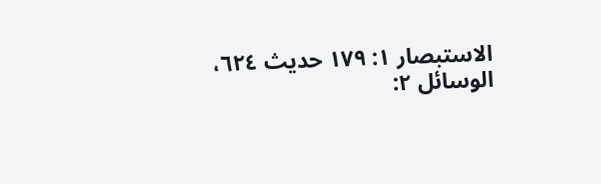الاستبصار ١: ١٧٩ حديث ٦٢٤، الوسائل ٢: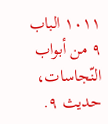١٠١١ الباب ٩ من أبواب النّجاسات، حديث ٩.